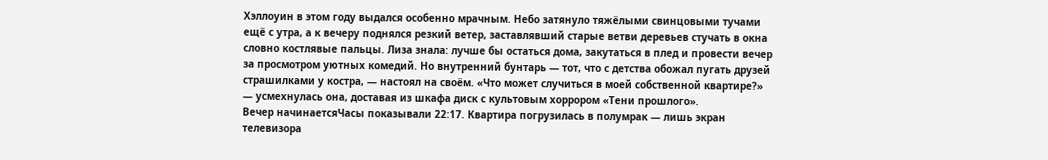Хэллоуин в этом году выдался особенно мрачным. Небо затянуло тяжёлыми свинцовыми тучами ещё с утра, а к вечеру поднялся резкий ветер, заставлявший старые ветви деревьев стучать в окна словно костлявые пальцы. Лиза знала: лучше бы остаться дома, закутаться в плед и провести вечер за просмотром уютных комедий. Но внутренний бунтарь — тот, что с детства обожал пугать друзей страшилками у костра, — настоял на своём. «Что может случиться в моей собственной квартире?» — усмехнулась она, доставая из шкафа диск с культовым хоррором «Тени прошлого».
Вечер начинаетсяЧасы показывали 22:17. Квартира погрузилась в полумрак — лишь экран телевизора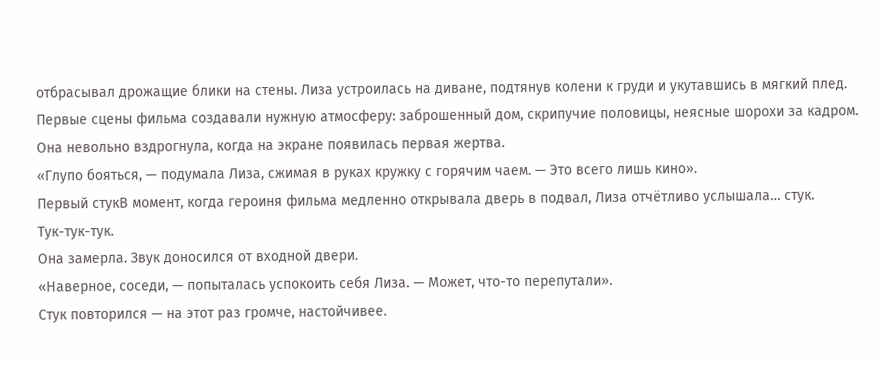отбрасывал дрожащие блики на стены. Лиза устроилась на диване, подтянув колени к груди и укутавшись в мягкий плед. Первые сцены фильма создавали нужную атмосферу: заброшенный дом, скрипучие половицы, неясные шорохи за кадром. Она невольно вздрогнула, когда на экране появилась первая жертва.
«Глупо бояться, — подумала Лиза, сжимая в руках кружку с горячим чаем. — Это всего лишь кино».
Первый стукВ момент, когда героиня фильма медленно открывала дверь в подвал, Лиза отчётливо услышала… стук.
Тук-тук-тук.
Она замерла. Звук доносился от входной двери.
«Наверное, соседи, — попыталась успокоить себя Лиза. — Может, что-то перепутали».
Стук повторился — на этот раз громче, настойчивее.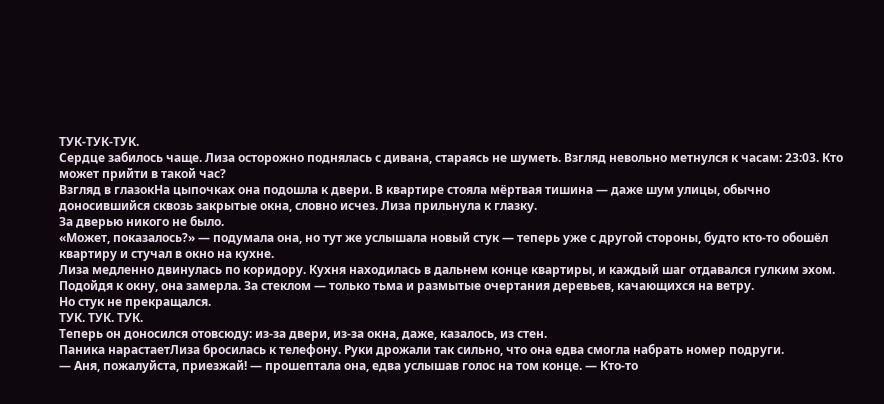ТУК-ТУК-ТУК.
Сердце забилось чаще. Лиза осторожно поднялась с дивана, стараясь не шуметь. Взгляд невольно метнулся к часам: 23:03. Кто может прийти в такой час?
Взгляд в глазокНа цыпочках она подошла к двери. В квартире стояла мёртвая тишина — даже шум улицы, обычно доносившийся сквозь закрытые окна, словно исчез. Лиза прильнула к глазку.
За дверью никого не было.
«Может, показалось?» — подумала она, но тут же услышала новый стук — теперь уже с другой стороны, будто кто-то обошёл квартиру и стучал в окно на кухне.
Лиза медленно двинулась по коридору. Кухня находилась в дальнем конце квартиры, и каждый шаг отдавался гулким эхом. Подойдя к окну, она замерла. За стеклом — только тьма и размытые очертания деревьев, качающихся на ветру.
Но стук не прекращался.
ТУК. ТУК. ТУК.
Теперь он доносился отовсюду: из-за двери, из-за окна, даже, казалось, из стен.
Паника нарастаетЛиза бросилась к телефону. Руки дрожали так сильно, что она едва смогла набрать номер подруги.
— Аня, пожалуйста, приезжай! — прошептала она, едва услышав голос на том конце. — Кто-то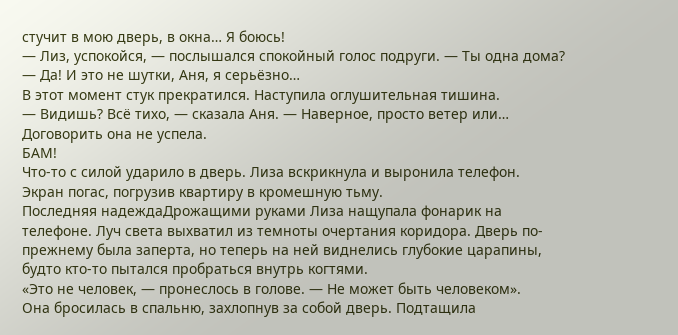стучит в мою дверь, в окна… Я боюсь!
— Лиз, успокойся, — послышался спокойный голос подруги. — Ты одна дома?
— Да! И это не шутки, Аня, я серьёзно…
В этот момент стук прекратился. Наступила оглушительная тишина.
— Видишь? Всё тихо, — сказала Аня. — Наверное, просто ветер или…
Договорить она не успела.
БАМ!
Что-то с силой ударило в дверь. Лиза вскрикнула и выронила телефон. Экран погас, погрузив квартиру в кромешную тьму.
Последняя надеждаДрожащими руками Лиза нащупала фонарик на телефоне. Луч света выхватил из темноты очертания коридора. Дверь по-прежнему была заперта, но теперь на ней виднелись глубокие царапины, будто кто-то пытался пробраться внутрь когтями.
«Это не человек, — пронеслось в голове. — Не может быть человеком».
Она бросилась в спальню, захлопнув за собой дверь. Подтащила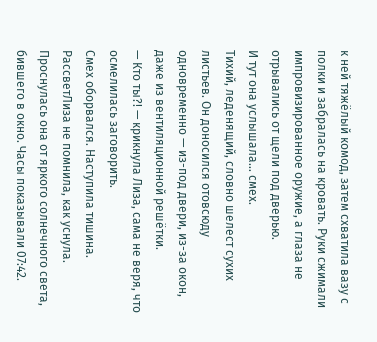к ней тяжёлый комод, затем схватила вазу с полки и забралась на кровать. Руки сжимали импровизированное оружие, а глаза не отрывались от щели под дверью.
И тут она услышала… смех.
Тихий, леденящий, словно шелест сухих листьев. Он доносился отовсюду одновременно — из-под двери, из-за окон, даже из вентиляционной решётки.
— Кто ты?! — крикнула Лиза, сама не веря, что осмелилась заговорить.
Смех оборвался. Наступила тишина.
РассветЛиза не помнила, как уснула. Проснулась она от яркого солнечного света, бившего в окно. Часы показывали 07:42.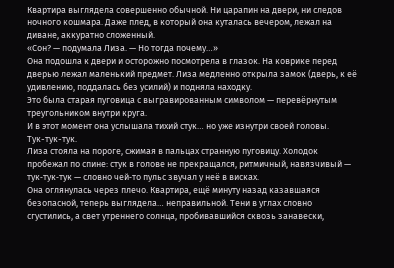Квартира выглядела совершенно обычной. Ни царапин на двери, ни следов ночного кошмара. Даже плед, в который она куталась вечером, лежал на диване, аккуратно сложенный.
«Сон? — подумала Лиза. — Но тогда почему…»
Она подошла к двери и осторожно посмотрела в глазок. На коврике перед дверью лежал маленький предмет. Лиза медленно открыла замок (дверь, к её удивлению, поддалась без усилий) и подняла находку.
Это была старая пуговица с выгравированным символом — перевёрнутым треугольником внутри круга.
И в этот момент она услышала тихий стук… но уже изнутри своей головы.
Тук-тук-тук.
Лиза стояла на пороге, сжимая в пальцах странную пуговицу. Холодок пробежал по спине: стук в голове не прекращался, ритмичный, навязчивый — тук‑тук‑тук — словно чей‑то пульс звучал у неё в висках.
Она оглянулась через плечо. Квартира, ещё минуту назад казавшаяся безопасной, теперь выглядела… неправильной. Тени в углах словно сгустились, а свет утреннего солнца, пробивавшийся сквозь занавески,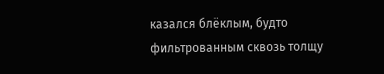казался блёклым, будто фильтрованным сквозь толщу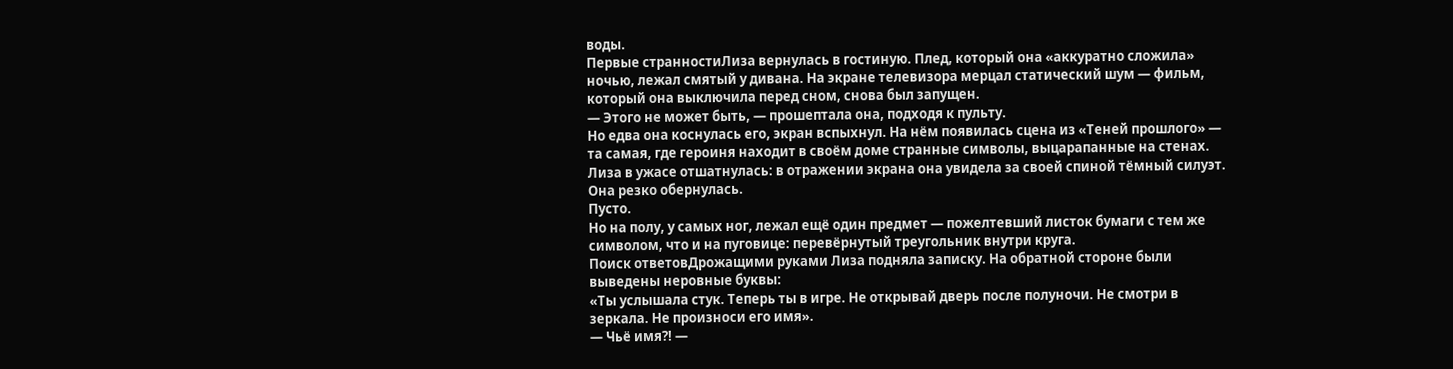воды.
Первые странностиЛиза вернулась в гостиную. Плед, который она «аккуратно сложила» ночью, лежал смятый у дивана. На экране телевизора мерцал статический шум — фильм, который она выключила перед сном, снова был запущен.
— Этого не может быть, — прошептала она, подходя к пульту.
Но едва она коснулась его, экран вспыхнул. На нём появилась сцена из «Теней прошлого» — та самая, где героиня находит в своём доме странные символы, выцарапанные на стенах. Лиза в ужасе отшатнулась: в отражении экрана она увидела за своей спиной тёмный силуэт.
Она резко обернулась.
Пусто.
Но на полу, у самых ног, лежал ещё один предмет — пожелтевший листок бумаги с тем же символом, что и на пуговице: перевёрнутый треугольник внутри круга.
Поиск ответовДрожащими руками Лиза подняла записку. На обратной стороне были выведены неровные буквы:
«Ты услышала стук. Теперь ты в игре. Не открывай дверь после полуночи. Не смотри в зеркала. Не произноси его имя».
— Чьё имя?! —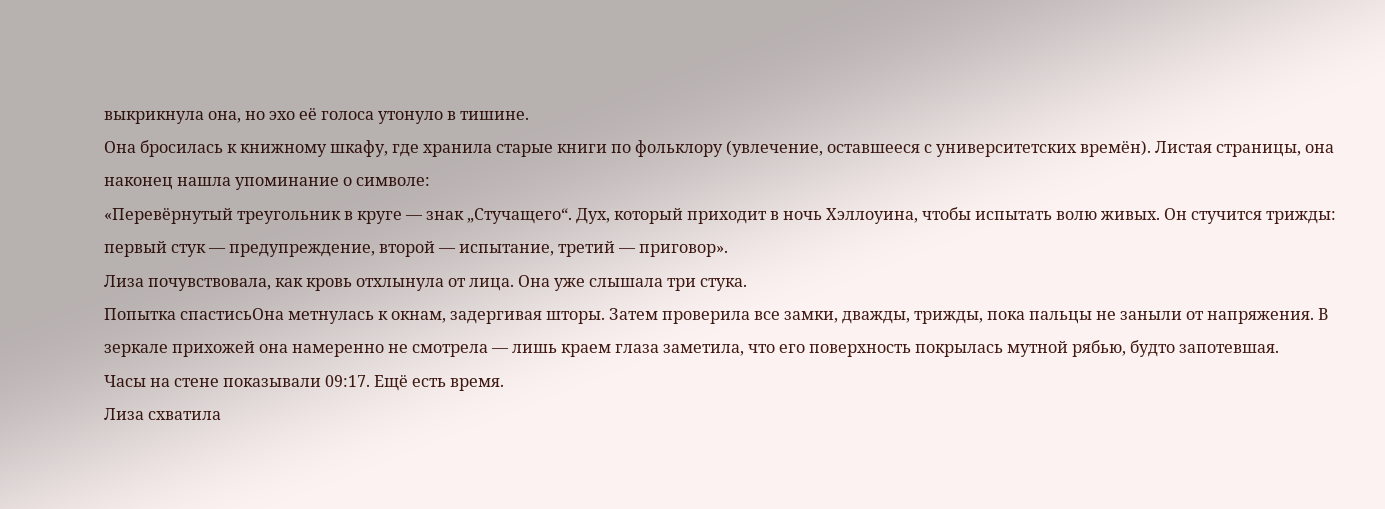выкрикнула она, но эхо её голоса утонуло в тишине.
Она бросилась к книжному шкафу, где хранила старые книги по фольклору (увлечение, оставшееся с университетских времён). Листая страницы, она наконец нашла упоминание о символе:
«Перевёрнутый треугольник в круге — знак „Стучащего“. Дух, который приходит в ночь Хэллоуина, чтобы испытать волю живых. Он стучится трижды: первый стук — предупреждение, второй — испытание, третий — приговор».
Лиза почувствовала, как кровь отхлынула от лица. Она уже слышала три стука.
Попытка спастисьОна метнулась к окнам, задергивая шторы. Затем проверила все замки, дважды, трижды, пока пальцы не заныли от напряжения. В зеркале прихожей она намеренно не смотрела — лишь краем глаза заметила, что его поверхность покрылась мутной рябью, будто запотевшая.
Часы на стене показывали 09:17. Ещё есть время.
Лиза схватила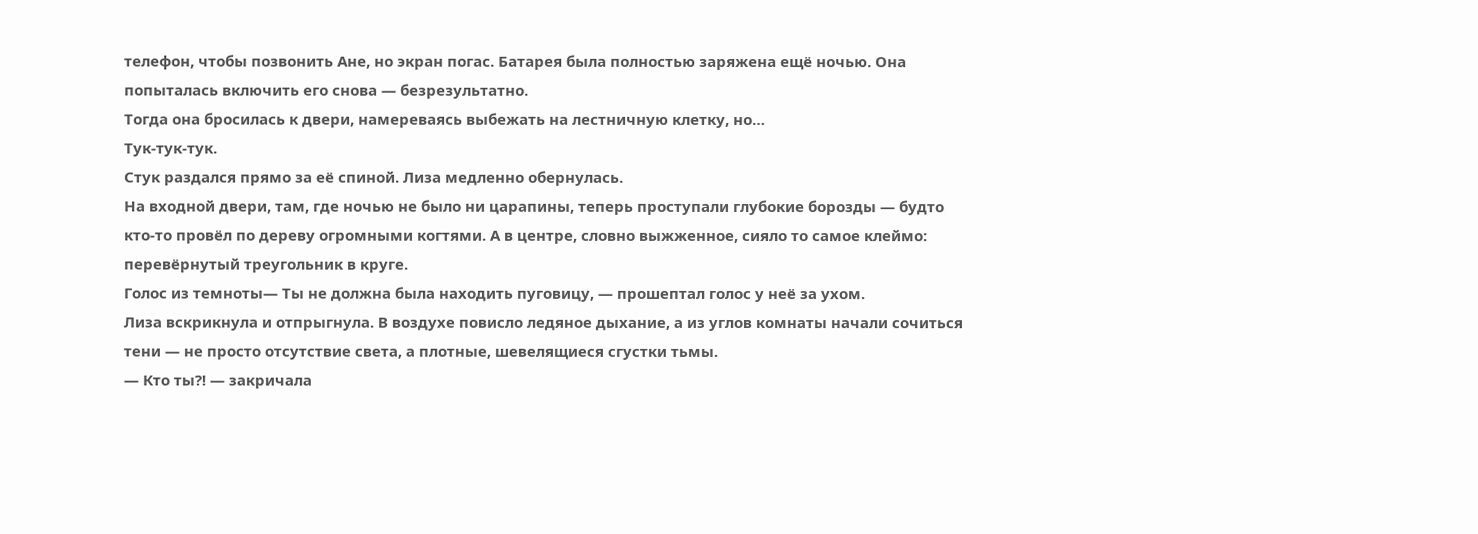телефон, чтобы позвонить Ане, но экран погас. Батарея была полностью заряжена ещё ночью. Она попыталась включить его снова — безрезультатно.
Тогда она бросилась к двери, намереваясь выбежать на лестничную клетку, но…
Тук‑тук‑тук.
Стук раздался прямо за её спиной. Лиза медленно обернулась.
На входной двери, там, где ночью не было ни царапины, теперь проступали глубокие борозды — будто кто‑то провёл по дереву огромными когтями. А в центре, словно выжженное, сияло то самое клеймо: перевёрнутый треугольник в круге.
Голос из темноты— Ты не должна была находить пуговицу, — прошептал голос у неё за ухом.
Лиза вскрикнула и отпрыгнула. В воздухе повисло ледяное дыхание, а из углов комнаты начали сочиться тени — не просто отсутствие света, а плотные, шевелящиеся сгустки тьмы.
— Кто ты?! — закричала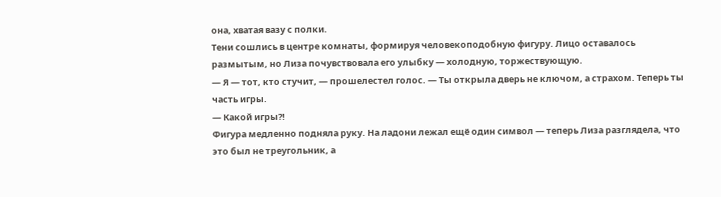она, хватая вазу с полки.
Тени сошлись в центре комнаты, формируя человекоподобную фигуру. Лицо оставалось размытым, но Лиза почувствовала его улыбку — холодную, торжествующую.
— Я — тот, кто стучит, — прошелестел голос. — Ты открыла дверь не ключом, а страхом. Теперь ты часть игры.
— Какой игры?!
Фигура медленно подняла руку. На ладони лежал ещё один символ — теперь Лиза разглядела, что это был не треугольник, а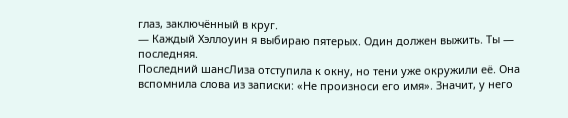глаз, заключённый в круг.
— Каждый Хэллоуин я выбираю пятерых. Один должен выжить. Ты — последняя.
Последний шансЛиза отступила к окну, но тени уже окружили её. Она вспомнила слова из записки: «Не произноси его имя». Значит, у него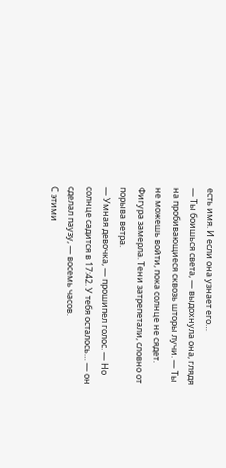есть имя. И если она узнает его…
— Ты боишься света, — выдохнула она, глядя на пробивающиеся сквозь шторы лучи. — Ты не можешь войти, пока солнце не сядет.
Фигура замерла. Тени затрепетали, словно от порыва ветра.
— Умная девочка, — прошипел голос. — Но солнце садится в 17:42. У тебя осталось… — он сделал паузу, — восемь часов.
С этими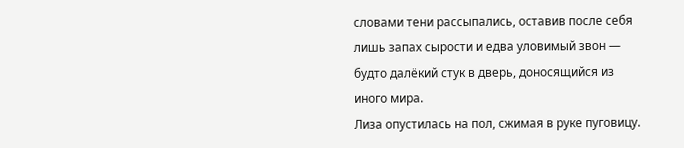словами тени рассыпались, оставив после себя лишь запах сырости и едва уловимый звон — будто далёкий стук в дверь, доносящийся из иного мира.
Лиза опустилась на пол, сжимая в руке пуговицу.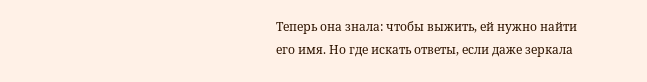Теперь она знала: чтобы выжить, ей нужно найти его имя. Но где искать ответы, если даже зеркала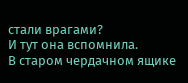стали врагами?
И тут она вспомнила.
В старом чердачном ящике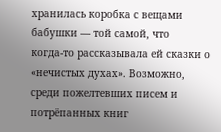хранилась коробка с вещами бабушки — той самой, что когда‑то рассказывала ей сказки о «нечистых духах». Возможно, среди пожелтевших писем и потрёпанных книг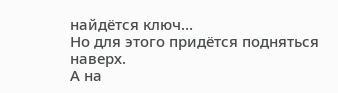найдётся ключ…
Но для этого придётся подняться наверх.
А на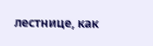лестнице, как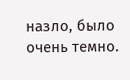назло, было очень темно.